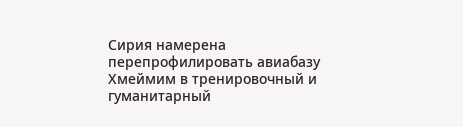Сирия намерена перепрофилировать авиабазу Хмеймим в тренировочный и гуманитарный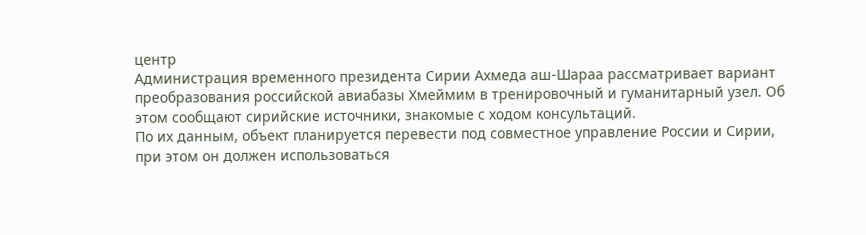центр
Администрация временного президента Сирии Ахмеда аш‑Шараа рассматривает вариант преобразования российской авиабазы Хмеймим в тренировочный и гуманитарный узел. Об этом сообщают сирийские источники, знакомые с ходом консультаций.
По их данным, объект планируется перевести под совместное управление России и Сирии, при этом он должен использоваться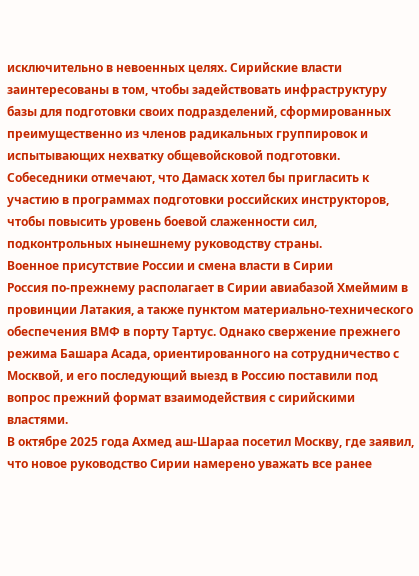исключительно в невоенных целях. Сирийские власти заинтересованы в том, чтобы задействовать инфраструктуру базы для подготовки своих подразделений, сформированных преимущественно из членов радикальных группировок и испытывающих нехватку общевойсковой подготовки.
Собеседники отмечают, что Дамаск хотел бы пригласить к участию в программах подготовки российских инструкторов, чтобы повысить уровень боевой слаженности сил, подконтрольных нынешнему руководству страны.
Военное присутствие России и смена власти в Сирии
Россия по‑прежнему располагает в Сирии авиабазой Хмеймим в провинции Латакия, а также пунктом материально‑технического обеспечения ВМФ в порту Тартус. Однако свержение прежнего режима Башара Асада, ориентированного на сотрудничество с Москвой, и его последующий выезд в Россию поставили под вопрос прежний формат взаимодействия с сирийскими властями.
В октябре 2025 года Ахмед аш‑Шараа посетил Москву, где заявил, что новое руководство Сирии намерено уважать все ранее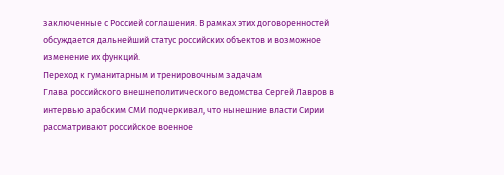заключенные с Россией соглашения. В рамках этих договоренностей обсуждается дальнейший статус российских объектов и возможное изменение их функций.
Переход к гуманитарным и тренировочным задачам
Глава российского внешнеполитического ведомства Сергей Лавров в интервью арабским СМИ подчеркивал, что нынешние власти Сирии рассматривают российское военное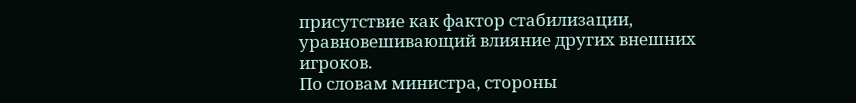присутствие как фактор стабилизации, уравновешивающий влияние других внешних игроков.
По словам министра, стороны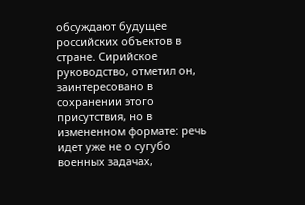обсуждают будущее российских объектов в стране. Сирийское руководство, отметил он, заинтересовано в сохранении этого присутствия, но в измененном формате: речь идет уже не о сугубо военных задачах,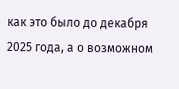как это было до декабря 2025 года, а о возможном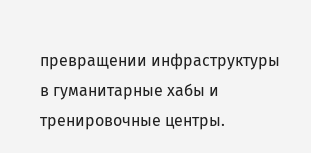превращении инфраструктуры в гуманитарные хабы и тренировочные центры.